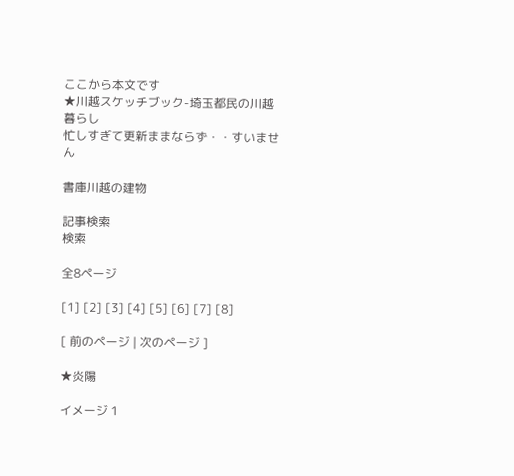ここから本文です
★川越スケッチブック-埼玉都民の川越暮らし
忙しすぎて更新ままならず・・すいません

書庫川越の建物

記事検索
検索

全8ページ

[1] [2] [3] [4] [5] [6] [7] [8]

[ 前のページ | 次のページ ]

★炎陽

イメージ 1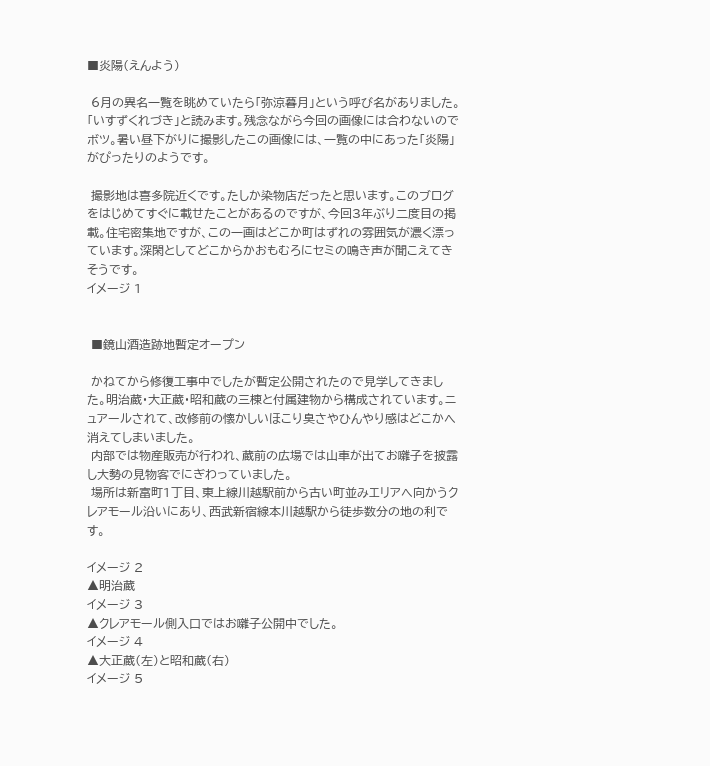■炎陽(えんよう)

 6月の異名一覧を眺めていたら「弥涼暮月」という呼び名がありました。「いすずくれづき」と読みます。残念ながら今回の画像には合わないのでボツ。暑い昼下がりに撮影したこの画像には、一覧の中にあった「炎陽」がぴったりのようです。

 撮影地は喜多院近くです。たしか染物店だったと思います。このブログをはじめてすぐに載せたことがあるのですが、今回3年ぶり二度目の掲載。住宅密集地ですが、この一画はどこか町はずれの雰囲気が濃く漂っています。深閑としてどこからかおもむろにセミの鳴き声が聞こえてきそうです。
イメージ 1


 ■鏡山酒造跡地暫定オープン

 かねてから修復工事中でしたが暫定公開されたので見学してきました。明治蔵・大正蔵・昭和蔵の三棟と付属建物から構成されています。ニュアールされて、改修前の懐かしいほこり臭さやひんやり感はどこかへ消えてしまいました。
 内部では物産販売が行われ、蔵前の広場では山車が出てお囃子を披露し大勢の見物客でにぎわっていました。
 場所は新富町1丁目、東上線川越駅前から古い町並みエリアへ向かうクレアモール沿いにあり、西武新宿線本川越駅から徒歩数分の地の利です。

イメージ 2
▲明治蔵
イメージ 3
▲クレアモール側入口ではお囃子公開中でした。
イメージ 4
▲大正蔵(左)と昭和蔵(右)
イメージ 5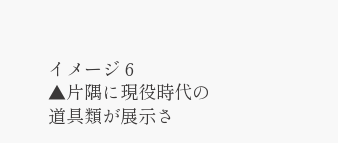イメージ 6
▲片隅に現役時代の道具類が展示さ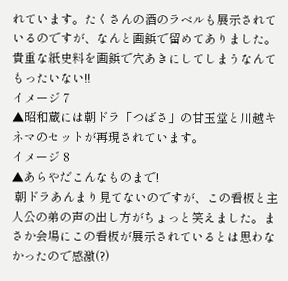れています。たくさんの酒のラベルも展示されているのですが、なんと画鋲で留めてありました。貴重な紙史料を画鋲で穴あきにしてしまうなんてもったいない!!
イメージ 7
▲昭和蔵には朝ドラ「つばさ」の甘玉堂と川越キネマのセットが再現されています。
イメージ 8
▲あらやだこんなものまで!
 朝ドラあんまり見てないのですが、この看板と主人公の弟の声の出し方がちょっと笑えました。まさか会場にこの看板が展示されているとは思わなかったので感激(?)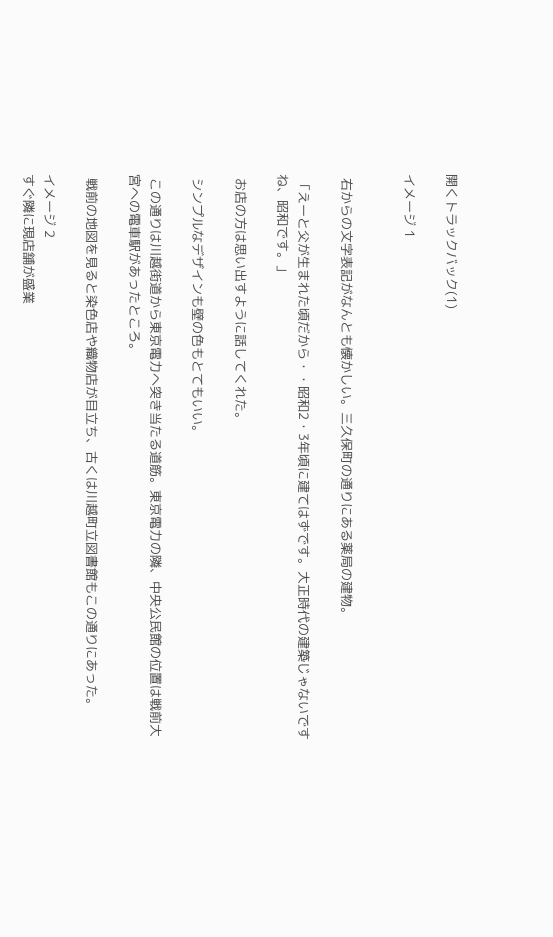開くトラックバック(1)

イメージ 1


 右からの文字表記がなんとも懐かしい。三久保町の通りにある薬局の建物。

 「えーと父が生まれた頃だから・・昭和2・3年頃に建てはずです。大正時代の建築じゃないですね、昭和です。」

 お店の方は思い出すように話してくれた。

 シンプルなデザインも壁の色もとてもいい。

 この通りは川越街道から東京電力へ突き当たる道筋。東京電力の隣、中央公民館の位置は戦前大宮への電車駅があったところ。

 戦前の地図を見ると染色店や織物店が目立ち、古くは川越町立図書館もこの通りにあった。

イメージ 2
すぐ隣に現店舗が盛業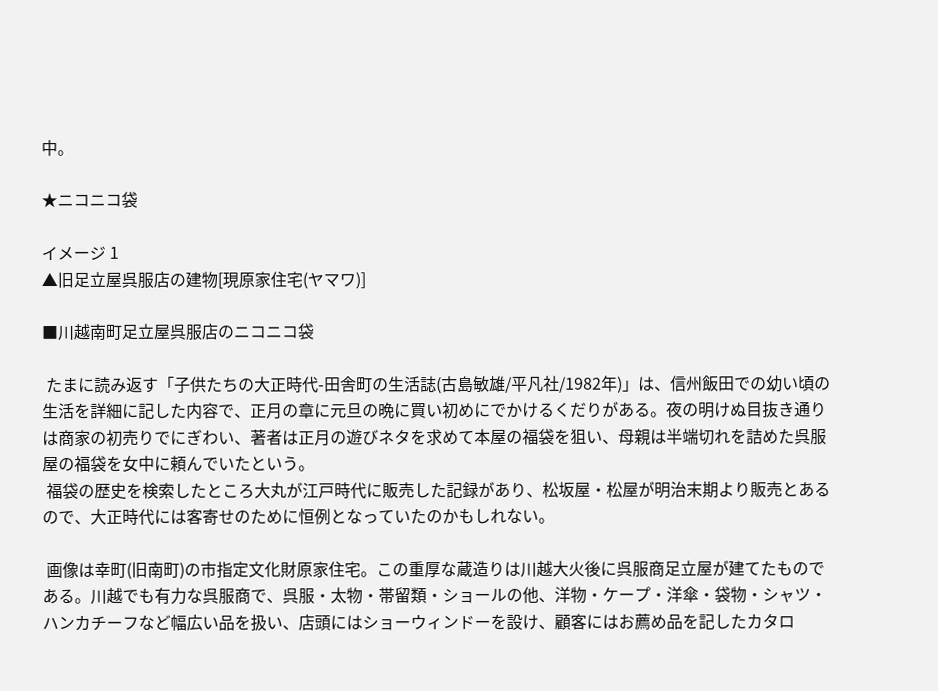中。

★ニコニコ袋

イメージ 1
▲旧足立屋呉服店の建物[現原家住宅(ヤマワ)]

■川越南町足立屋呉服店のニコニコ袋

 たまに読み返す「子供たちの大正時代-田舎町の生活誌(古島敏雄/平凡社/1982年)」は、信州飯田での幼い頃の生活を詳細に記した内容で、正月の章に元旦の晩に買い初めにでかけるくだりがある。夜の明けぬ目抜き通りは商家の初売りでにぎわい、著者は正月の遊びネタを求めて本屋の福袋を狙い、母親は半端切れを詰めた呉服屋の福袋を女中に頼んでいたという。
 福袋の歴史を検索したところ大丸が江戸時代に販売した記録があり、松坂屋・松屋が明治末期より販売とあるので、大正時代には客寄せのために恒例となっていたのかもしれない。

 画像は幸町(旧南町)の市指定文化財原家住宅。この重厚な蔵造りは川越大火後に呉服商足立屋が建てたものである。川越でも有力な呉服商で、呉服・太物・帯留類・ショールの他、洋物・ケープ・洋傘・袋物・シャツ・ハンカチーフなど幅広い品を扱い、店頭にはショーウィンドーを設け、顧客にはお薦め品を記したカタロ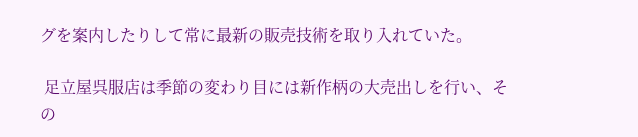グを案内したりして常に最新の販売技術を取り入れていた。

 足立屋呉服店は季節の変わり目には新作柄の大売出しを行い、その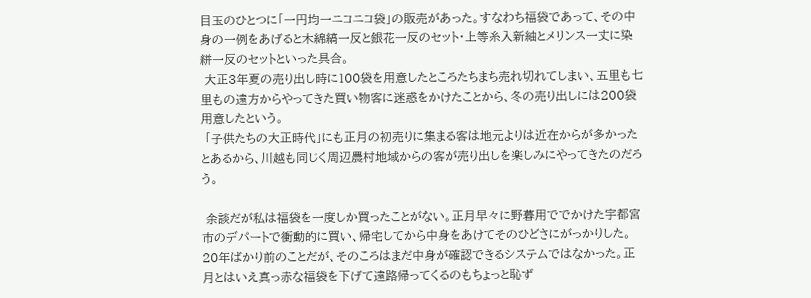目玉のひとつに「一円均一ニコニコ袋」の販売があった。すなわち福袋であって、その中身の一例をあげると木綿縞一反と銀花一反のセット・上等糸入新紬とメリンス一丈に染絣一反のセットといった具合。
 大正3年夏の売り出し時に100袋を用意したところたちまち売れ切れてしまい、五里も七里もの遠方からやってきた買い物客に迷惑をかけたことから、冬の売り出しには200袋用意したという。
 「子供たちの大正時代」にも正月の初売りに集まる客は地元よりは近在からが多かったとあるから、川越も同じく周辺農村地域からの客が売り出しを楽しみにやってきたのだろう。

 余談だが私は福袋を一度しか買ったことがない。正月早々に野暮用ででかけた宇都宮市のデパートで衝動的に買い、帰宅してから中身をあけてそのひどさにがっかりした。20年ばかり前のことだが、そのころはまだ中身が確認できるシステムではなかった。正月とはいえ真っ赤な福袋を下げて遠路帰ってくるのもちょっと恥ず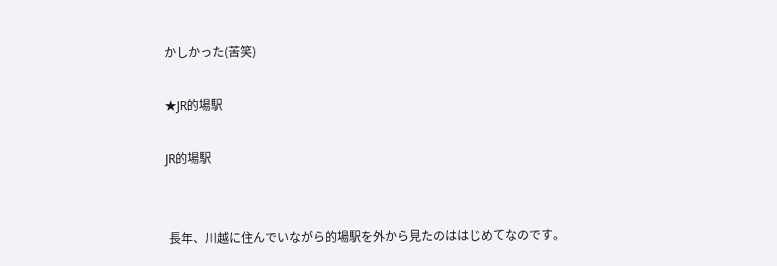かしかった(苦笑)

★JR的場駅

JR的場駅


 長年、川越に住んでいながら的場駅を外から見たのははじめてなのです。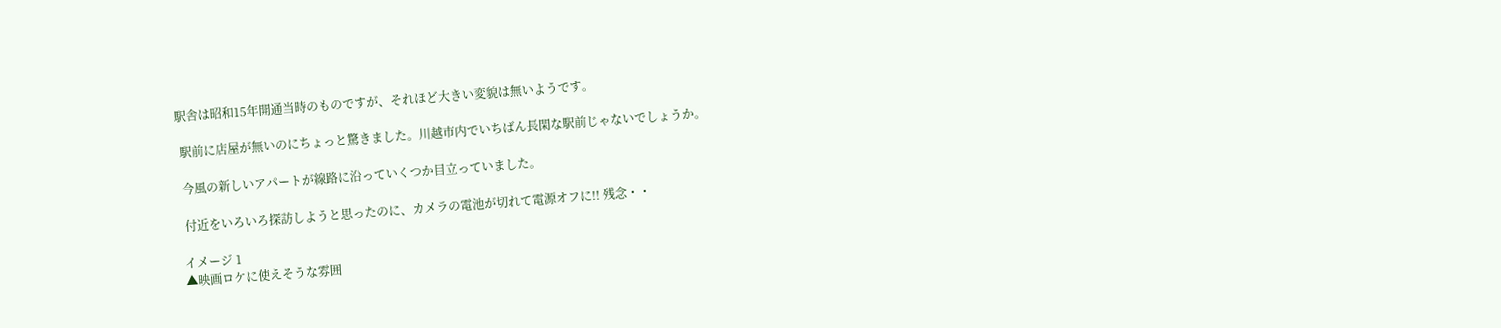駅舎は昭和15年開通当時のものですが、それほど大きい変貌は無いようです。

 駅前に店屋が無いのにちょっと驚きました。川越市内でいちばん長閑な駅前じゃないでしょうか。

 今風の新しいアパートが線路に沿っていくつか目立っていました。

 付近をいろいろ探訪しようと思ったのに、カメラの電池が切れて電源オフに!! 残念・・

イメージ 1
▲映画ロケに使えそうな雰囲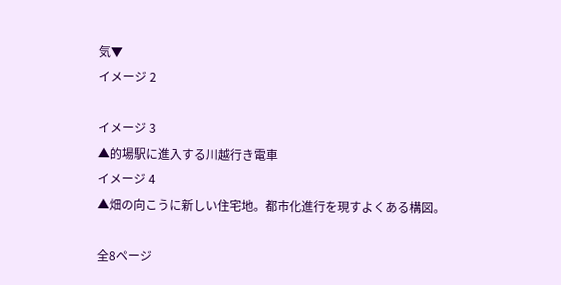気▼
イメージ 2

イメージ 3
▲的場駅に進入する川越行き電車
イメージ 4
▲畑の向こうに新しい住宅地。都市化進行を現すよくある構図。

全8ページ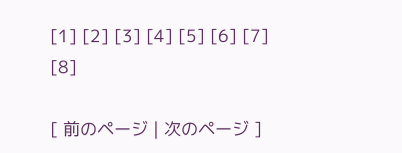[1] [2] [3] [4] [5] [6] [7] [8]

[ 前のページ | 次のページ ]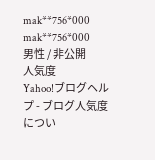mak**756*000
mak**756*000
男性 / 非公開
人気度
Yahoo!ブログヘルプ - ブログ人気度につい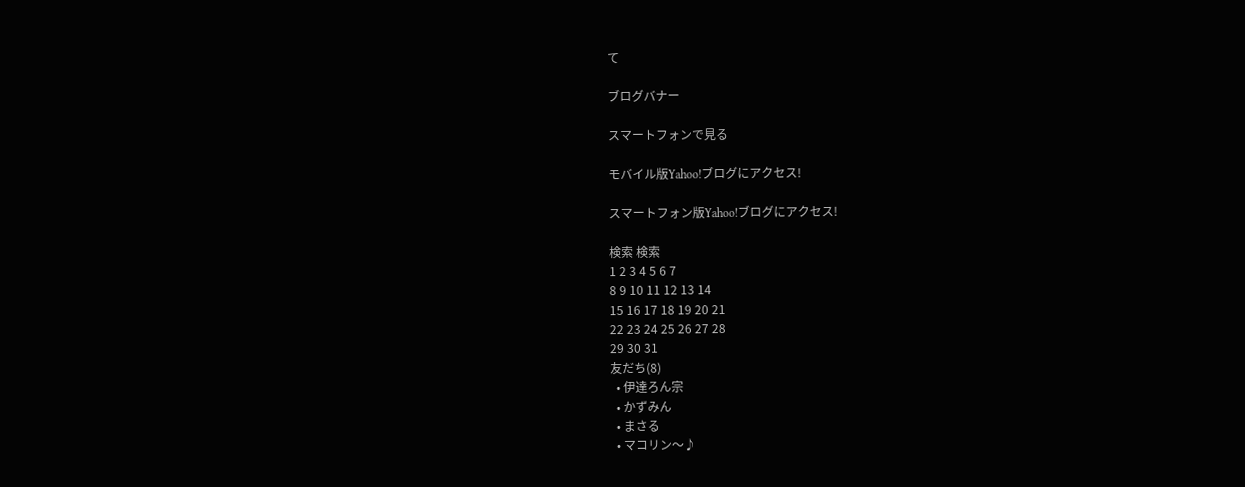て

ブログバナー

スマートフォンで見る

モバイル版Yahoo!ブログにアクセス!

スマートフォン版Yahoo!ブログにアクセス!

検索 検索
1 2 3 4 5 6 7
8 9 10 11 12 13 14
15 16 17 18 19 20 21
22 23 24 25 26 27 28
29 30 31
友だち(8)
  • 伊達ろん宗
  • かずみん
  • まさる
  • マコリン〜♪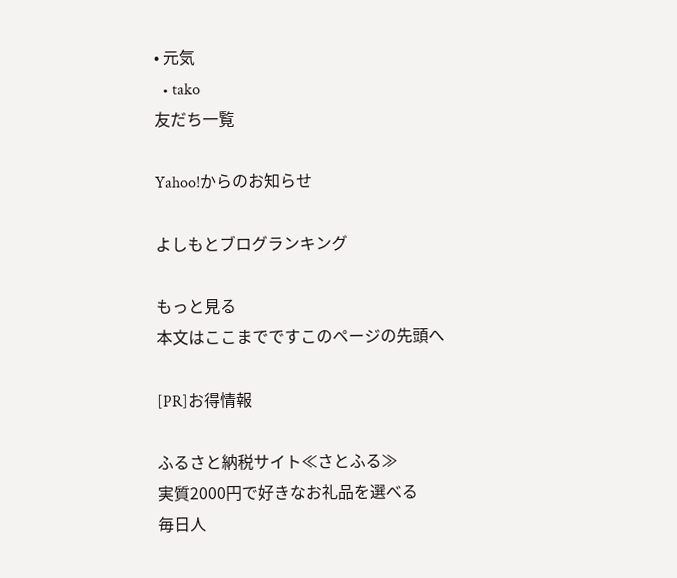• 元気
  • tako
友だち一覧

Yahoo!からのお知らせ

よしもとブログランキング

もっと見る
本文はここまでですこのページの先頭へ

[PR]お得情報

ふるさと納税サイト≪さとふる≫
実質2000円で好きなお礼品を選べる
毎日人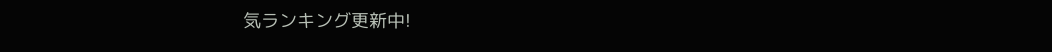気ランキング更新中!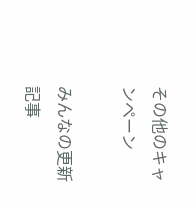その他のキャンペーン

みんなの更新記事